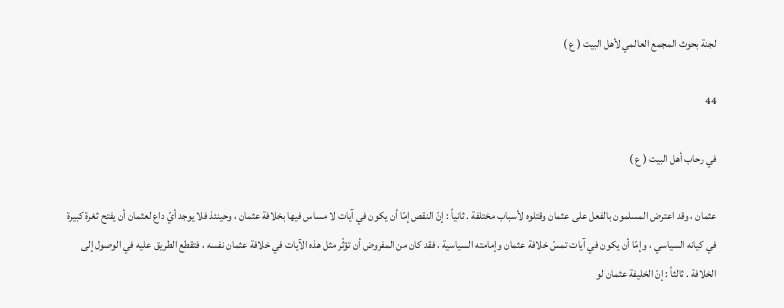لجنة بحوث المجمع العالمي لأهل البيت ( ع )

44

في رحاب أهل البيت ( ع )

عثمان ، وقد اعترض المسلمون بالفعل على عثمان وقتلوه لأسباب مختلفة . ثانياً : إنّ النقص إمّا أن يكون في آيات لا مساس فيها بخلافة عثمان ، وحينئذ فلا يوجد أيّ داع لعثمان أن يفتح ثغرة كبيرة في كيانه السياسي ، وإمّا أن يكون في آيات تمسّ خلافة عثمان وإمامته السياسية ، فقد كان من المفروض أن تؤثّر مثل هذه الآيات في خلافة عثمان نفسه ، فتقطع الطريق عليه في الوصول إلى الخلافة . ثالثاً : إنّ الخليفة عثمان لو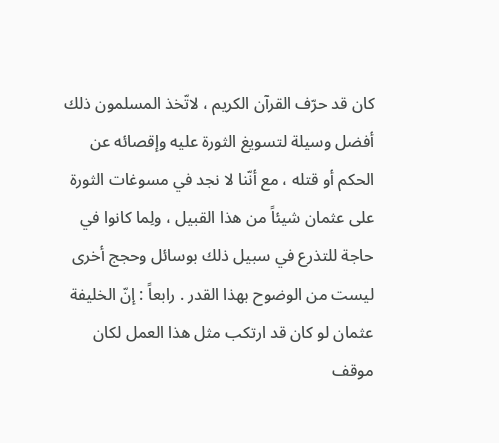كان قد حرّف القرآن الكريم ، لاتّخذ المسلمون ذلك أفضل وسيلة لتسويغ الثورة عليه وإقصائه عن الحكم أو قتله ، مع أنّنا لا نجد في مسوغات الثورة على عثمان شيئاً من هذا القبيل ، ولِما كانوا في حاجة للتذرع في سبيل ذلك بوسائل وحجج أخرى ليست من الوضوح بهذا القدر . رابعاً : إنّ الخليفة عثمان لو كان قد ارتكب مثل هذا العمل لكان موقف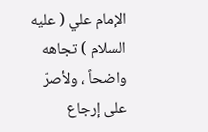الإمام علي ( عليه السلام ) تجاهه واضحاً ، ولأصرّ على إرجاع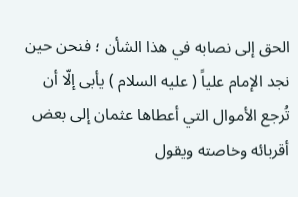الحق إلى نصابه في هذا الشأن ؛ فنحن حين نجد الإمام علياً ( عليه السلام ) يأبى إلّا أن تُرجع الأموال التي أعطاها عثمان إلى بعض أقربائه وخاصته ويقول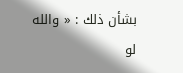بشأن ذلك : « والله لو